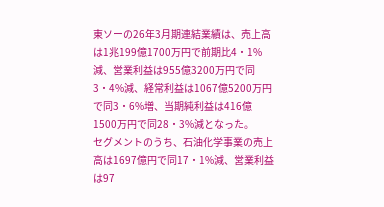東ソーの26年3月期連結業績は、売上高は1兆199億1700万円で前期比4・1%減、営業利益は955億3200万円で同3・4%減、経常利益は1067億5200万円で同3・6%増、当期純利益は416億1500万円で同28・3%減となった。
セグメントのうち、石油化学事業の売上高は1697億円で同17・1%減、営業利益は97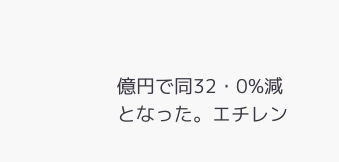億円で同32・0%減となった。エチレン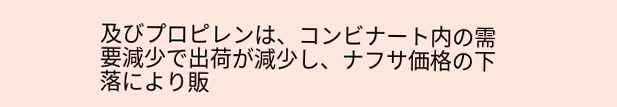及びプロピレンは、コンビナート内の需要減少で出荷が減少し、ナフサ価格の下落により販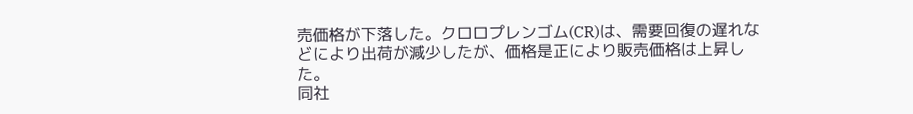売価格が下落した。クロロプレンゴム(CR)は、需要回復の遅れなどにより出荷が減少したが、価格是正により販売価格は上昇した。
同社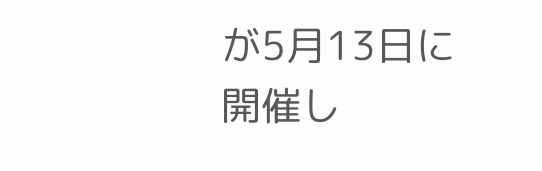が5月13日に開催し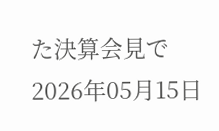た決算会見で
2026年05月15日